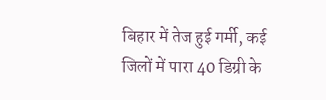बिहार में तेज हुई गर्मी, कई जिलों में पारा 40 डिग्री के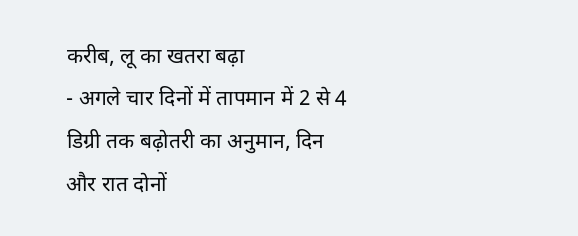करीब, लू का खतरा बढ़ा
- अगले चार दिनों में तापमान में 2 से 4 डिग्री तक बढ़ोतरी का अनुमान, दिन और रात दोनों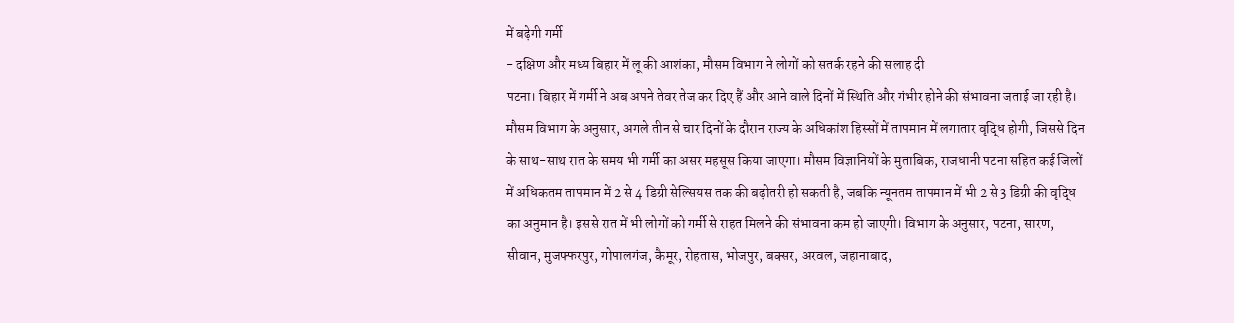में बढ़ेगी गर्मी
- दक्षिण और मध्य बिहार में लू की आशंका, मौसम विभाग ने लोगों को सतर्क रहने की सलाह दी
पटना। बिहार में गर्मी ने अब अपने तेवर तेज कर दिए हैं और आने वाले दिनों में स्थिति और गंभीर होने की संभावना जताई जा रही है। मौसम विभाग के अनुसार, अगले तीन से चार दिनों के दौरान राज्य के अधिकांश हिस्सों में तापमान में लगातार वृद्धि होगी, जिससे दिन के साथ-साथ रात के समय भी गर्मी का असर महसूस किया जाएगा। मौसम विज्ञानियों के मुताबिक, राजधानी पटना सहित कई जिलों में अधिकतम तापमान में 2 से 4 डिग्री सेल्सियस तक की बढ़ोतरी हो सकती है, जबकि न्यूनतम तापमान में भी 2 से 3 डिग्री की वृद्धि का अनुमान है। इससे रात में भी लोगों को गर्मी से राहत मिलने की संभावना कम हो जाएगी। विभाग के अनुसार, पटना, सारण, सीवान, मुजफ्फरपुर, गोपालगंज, कैमूर, रोहतास, भोजपुर, बक्सर, अरवल, जहानाबाद,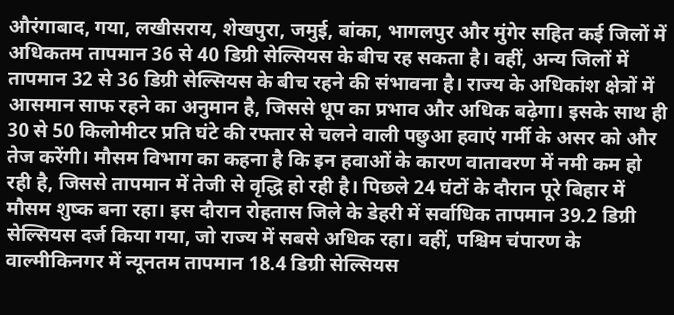औरंगाबाद, गया, लखीसराय, शेखपुरा, जमुई, बांका, भागलपुर और मुंगेर सहित कई जिलों में अधिकतम तापमान 36 से 40 डिग्री सेल्सियस के बीच रह सकता है। वहीं, अन्य जिलों में तापमान 32 से 36 डिग्री सेल्सियस के बीच रहने की संभावना है। राज्य के अधिकांश क्षेत्रों में आसमान साफ रहने का अनुमान है, जिससे धूप का प्रभाव और अधिक बढ़ेगा। इसके साथ ही 30 से 50 किलोमीटर प्रति घंटे की रफ्तार से चलने वाली पछुआ हवाएं गर्मी के असर को और तेज करेंगी। मौसम विभाग का कहना है कि इन हवाओं के कारण वातावरण में नमी कम हो रही है, जिससे तापमान में तेजी से वृद्धि हो रही है। पिछले 24 घंटों के दौरान पूरे बिहार में मौसम शुष्क बना रहा। इस दौरान रोहतास जिले के डेहरी में सर्वाधिक तापमान 39.2 डिग्री सेल्सियस दर्ज किया गया, जो राज्य में सबसे अधिक रहा। वहीं, पश्चिम चंपारण के वाल्मीकिनगर में न्यूनतम तापमान 18.4 डिग्री सेल्सियस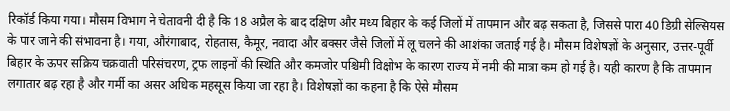रिकॉर्ड किया गया। मौसम विभाग ने चेतावनी दी है कि 18 अप्रैल के बाद दक्षिण और मध्य बिहार के कई जिलों में तापमान और बढ़ सकता है, जिससे पारा 40 डिग्री सेल्सियस के पार जाने की संभावना है। गया, औरंगाबाद, रोहतास, कैमूर, नवादा और बक्सर जैसे जिलों में लू चलने की आशंका जताई गई है। मौसम विशेषज्ञों के अनुसार, उत्तर-पूर्वी बिहार के ऊपर सक्रिय चक्रवाती परिसंचरण, ट्रफ लाइनों की स्थिति और कमजोर पश्चिमी विक्षोभ के कारण राज्य में नमी की मात्रा कम हो गई है। यही कारण है कि तापमान लगातार बढ़ रहा है और गर्मी का असर अधिक महसूस किया जा रहा है। विशेषज्ञों का कहना है कि ऐसे मौसम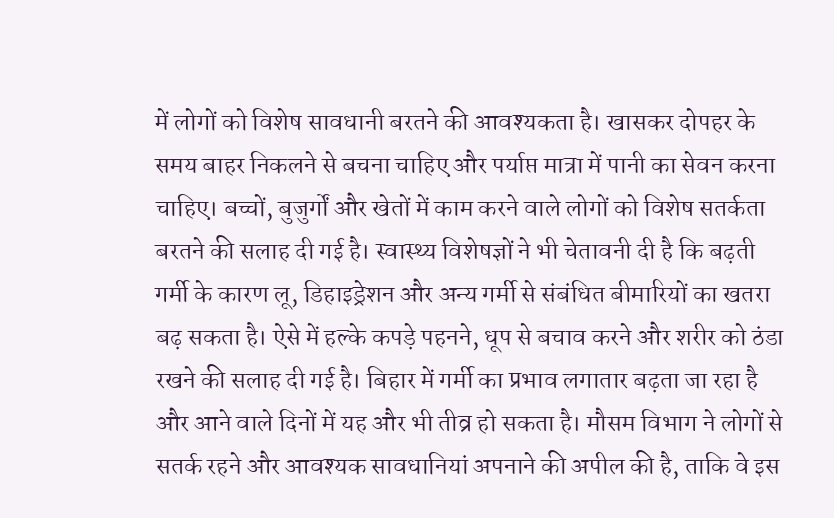में लोगों को विशेष सावधानी बरतने की आवश्यकता है। खासकर दोपहर के समय बाहर निकलने से बचना चाहिए और पर्याप्त मात्रा में पानी का सेवन करना चाहिए। बच्चों, बुजुर्गों और खेतों में काम करने वाले लोगों को विशेष सतर्कता बरतने की सलाह दी गई है। स्वास्थ्य विशेषज्ञों ने भी चेतावनी दी है कि बढ़ती गर्मी के कारण लू, डिहाइड्रेशन और अन्य गर्मी से संबंधित बीमारियों का खतरा बढ़ सकता है। ऐसे में हल्के कपड़े पहनने, धूप से बचाव करने और शरीर को ठंडा रखने की सलाह दी गई है। बिहार में गर्मी का प्रभाव लगातार बढ़ता जा रहा है और आने वाले दिनों में यह और भी तीव्र हो सकता है। मौसम विभाग ने लोगों से सतर्क रहने और आवश्यक सावधानियां अपनाने की अपील की है, ताकि वे इस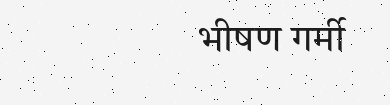भीषण गर्मी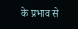के प्रभाव से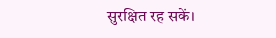सुरक्षित रह सकें।